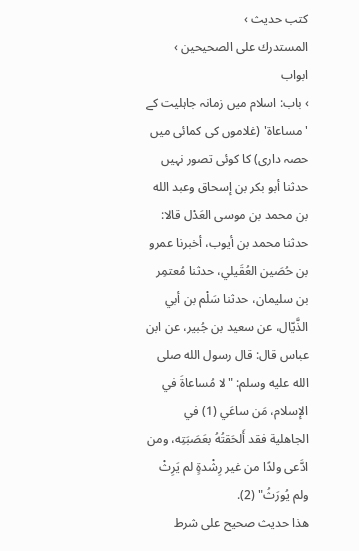کتب حدیث ›
المستدرك على الصحيحين › ابواب
› باب: اسلام میں زمانہ جاہلیت کے 'مساعاۃ' (غلاموں کی کمائی میں حصہ داری) کا کوئی تصور نہیں
حدثنا أبو بكر بن إسحاق وعبد الله بن محمد بن موسى العَدْل قالا: حدثنا محمد بن أيوب، أخبرنا عمرو بن حُصَين العُقَيلي، حدثنا مُعتمِر بن سليمان، حدثنا سَلْم بن أبي الذَّيّال، عن سعيد بن جُبير، عن ابن عباس قال: قال رسول الله صلى الله عليه وسلم: "لا مُساعاةَ في الإسلام، مَن ساعَي (1) في الجاهلية فقد أَلحَقتُهُ بعَصَبَتِه، ومن ادَّعى ولدًا من غير رِشْدةٍ لم يَرِثْ ولم يُورَثُ" (2).
هذا حديث صحيح على شرط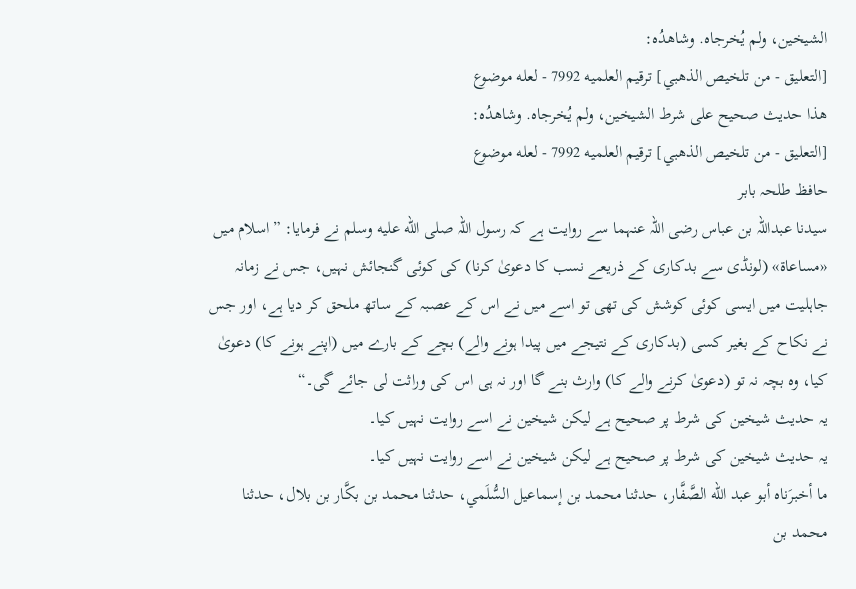الشيخين، ولم يُخرجاه. وشاهدُه:
[التعليق - من تلخيص الذهبي] ترقيم العلميه 7992 - لعله موضوع
هذا حديث صحيح على شرط الشيخين، ولم يُخرجاه. وشاهدُه:
[التعليق - من تلخيص الذهبي] ترقيم العلميه 7992 - لعله موضوع
حافظ طلحہ بابر
سیدنا عبداللہ بن عباس رضی اللہ عنہما سے روایت ہے کہ رسول اللہ صلى الله عليه وسلم نے فرمایا: ”اسلام میں «مساعاة» (لونڈی سے بدکاری کے ذریعے نسب کا دعویٰ کرنا) کی کوئی گنجائش نہیں، جس نے زمانہ جاہلیت میں ایسی کوئی کوشش کی تھی تو اسے میں نے اس کے عصبہ کے ساتھ ملحق کر دیا ہے، اور جس نے نکاح کے بغیر کسی (بدکاری کے نتیجے میں پیدا ہونے والے) بچے کے بارے میں (اپنے ہونے کا) دعویٰ کیا، وہ بچہ نہ تو (دعویٰ کرنے والے کا) وارث بنے گا اور نہ ہی اس کی وراثت لی جائے گی۔“
یہ حدیث شیخین کی شرط پر صحیح ہے لیکن شیخین نے اسے روایت نہیں کیا۔
یہ حدیث شیخین کی شرط پر صحیح ہے لیکن شیخین نے اسے روایت نہیں کیا۔
ما أخبرَناه أبو عبد الله الصَّفَّار، حدثنا محمد بن إسماعيل السُّلَمي، حدثنا محمد بن بكَّار بن بلال، حدثنا محمد بن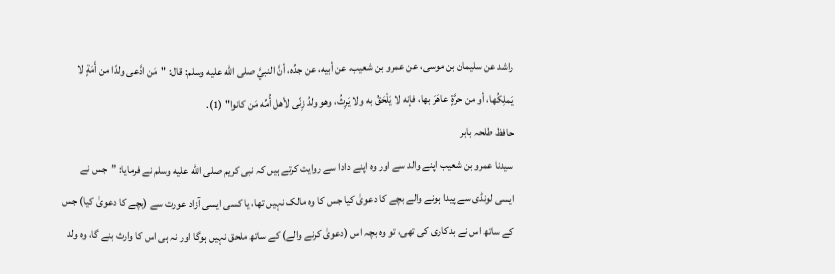راشد عن سليمان بن موسى، عن عمرو بن شعيب، عن أبيه، عن جدِّه، أنَّ النبيَّ صلى الله عليه وسلم: قال: "مَن ادَّعى ولدًا من أَمَةٍ لا يَملِكُها، أو من حرَّةٍ عاهَرَ بها، فإنه لا يَلْحَقُ به ولا يَرِثُ، وهو ولدُ زِنًى لأهل أُمِّه مَن كانوا" (1).
حافظ طلحہ بابر
سیدنا عمرو بن شعیب اپنے والد سے اور وہ اپنے دادا سے روایت کرتے ہیں کہ نبی کریم صلى الله عليه وسلم نے فرمایا: ”جس نے ایسی لونڈی سے پیدا ہونے والے بچے کا دعویٰ کیا جس کا وہ مالک نہیں تھا، یا کسی ایسی آزاد عورت سے (بچے کا دعویٰ کیا) جس کے ساتھ اس نے بدکاری کی تھی، تو وہ بچہ اس (دعویٰ کرنے والے) کے ساتھ ملحق نہیں ہوگا اور نہ ہی اس کا وارث بنے گا، وہ ولد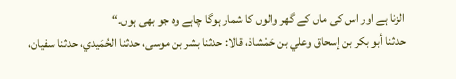الزنا ہے اور اس کی ماں کے گھر والوں کا شمار ہوگا چاہے وہ جو بھی ہوں۔“
حدثنا أبو بكر بن إسحاق وعلي بن حَمْشاذ، قالا: حدثنا بشر بن موسى، حدثنا الحُمَيدي، حدثنا سفيان،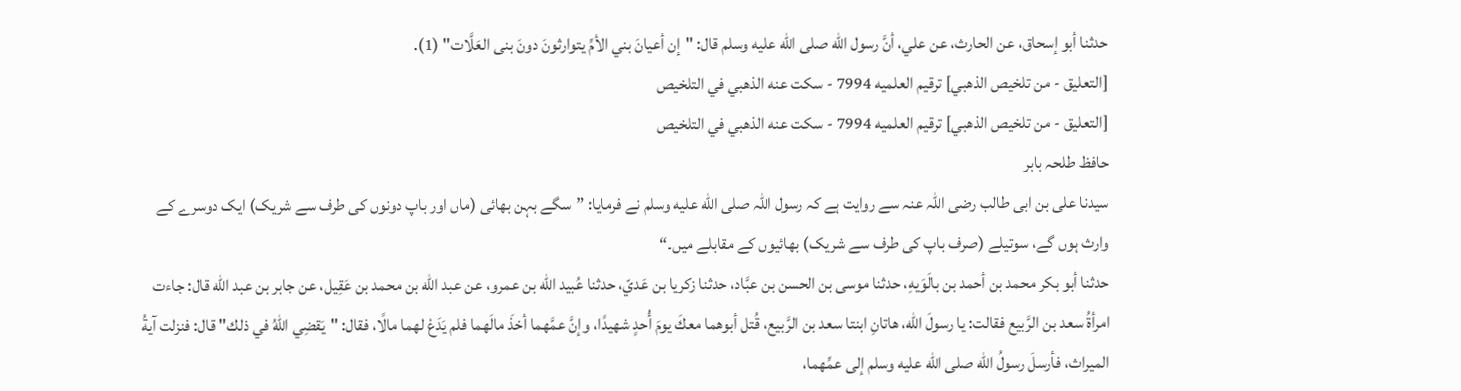حدثنا أبو إسحاق، عن الحارث، عن علي، أنَّ رسول الله صلى الله عليه وسلم قال: "إن أعيانَ بني الأمِّ يتوارثونَ دونَ بنى العَلَّات" (1).
[التعليق - من تلخيص الذهبي] ترقيم العلميه 7994 - سكت عنه الذهبي في التلخيص
[التعليق - من تلخيص الذهبي] ترقيم العلميه 7994 - سكت عنه الذهبي في التلخيص
حافظ طلحہ بابر
سیدنا علی بن ابی طالب رضی اللہ عنہ سے روایت ہے کہ رسول اللہ صلى الله عليه وسلم نے فرمایا: ”سگے بہن بھائی (ماں اور باپ دونوں کی طرف سے شریک) ایک دوسرے کے وارث ہوں گے، سوتیلے (صرف باپ کی طرف سے شریک) بھائیوں کے مقابلے میں۔“
حدثنا أبو بكر محمد بن أحمد بن بالَوَيهِ، حدثنا موسى بن الحسن بن عبَّاد، حدثنا زكريا بن عَديّ، حدثنا عُبيد الله بن عمرو، عن عبد الله بن محمد بن عَقِيل، عن جابر بن عبد الله قال: جاءت امرأةُ سعد بن الرَّبيع فقالت: يا رسولَ الله، هاتانِ ابنتا سعد بن الرَّبيع، قُتل أبوهما معكَ يومَ أُحدٍ شهيدًا، وإنَّ عمَّهما أخذَ مالَهما فلم يَدَعْ لهما مالًا، فقال: "يَقضِي اللهُ في ذلك" قال: فنزلت آيةُ الميراث، فأرسلَ رسولُ الله صلى الله عليه وسلم إلى عمِّهما،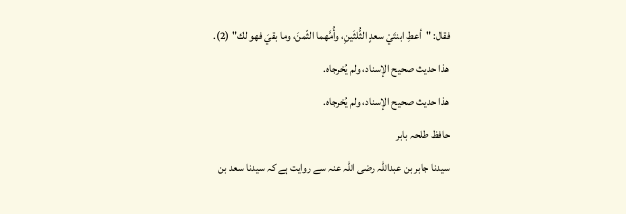فقال: "أعطِ ابنتَيْ سعدٍ الثُّلثَينِ، وأُمَّهما الثّمنَ، وما بقيَ فهو لك" (2).
هذا حديث صحيح الإسناد، ولم يُخرجاه.
هذا حديث صحيح الإسناد، ولم يُخرجاه.
حافظ طلحہ بابر
سیدنا جابر بن عبداللہ رضی اللہ عنہ سے روایت ہے کہ سیدنا سعد بن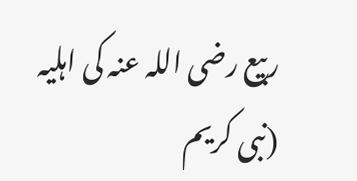ربیع رضی اللہ عنہ کی اہلیہ (نبی کریم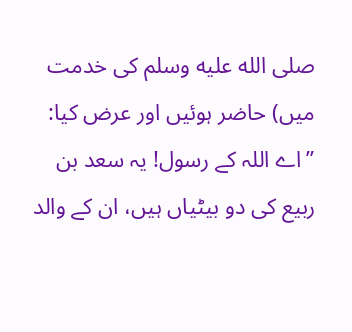صلى الله عليه وسلم کی خدمت میں) حاضر ہوئیں اور عرض کیا: ”اے اللہ کے رسول! یہ سعد بن ربیع کی دو بیٹیاں ہیں، ان کے والد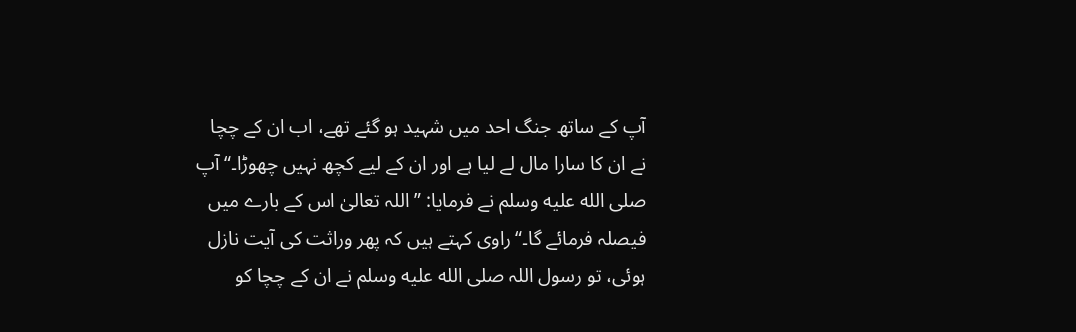آپ کے ساتھ جنگ احد میں شہید ہو گئے تھے، اب ان کے چچا نے ان کا سارا مال لے لیا ہے اور ان کے لیے کچھ نہیں چھوڑا۔“ آپ صلى الله عليه وسلم نے فرمایا: ”اللہ تعالیٰ اس کے بارے میں فیصلہ فرمائے گا۔“ راوی کہتے ہیں کہ پھر وراثت کی آیت نازل ہوئی، تو رسول اللہ صلى الله عليه وسلم نے ان کے چچا کو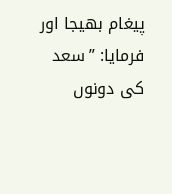پیغام بھیجا اور فرمایا: ”سعد کی دونوں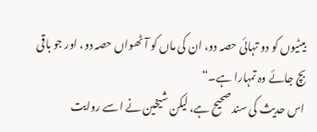بیٹیوں کو دو تہائی حصہ دو، ان کی ماں کو آٹھواں حصہ دو، اور جو باقی بچ جائے وہ تمہارا ہے۔“
اس حدیث کی سند صحیح ہے، لیکن شیخین نے اسے روایت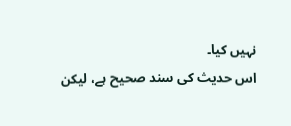نہیں کیا۔
اس حدیث کی سند صحیح ہے، لیکن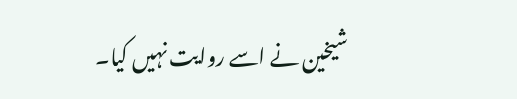شیخین نے اسے روایت نہیں کیا۔